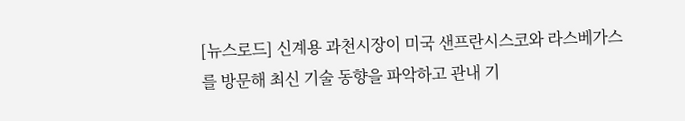[뉴스로드] 신계용 과천시장이 미국 샌프란시스코와 라스베가스를 방문해 최신 기술 동향을 파악하고 관내 기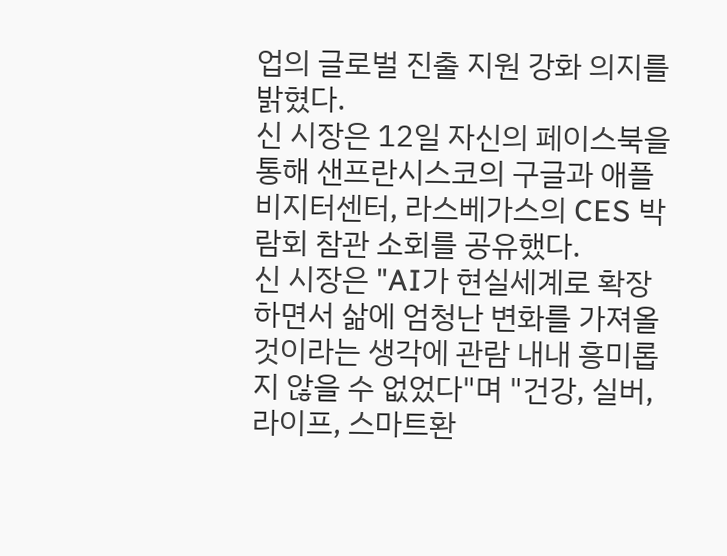업의 글로벌 진출 지원 강화 의지를 밝혔다.
신 시장은 12일 자신의 페이스북을 통해 샌프란시스코의 구글과 애플 비지터센터, 라스베가스의 CES 박람회 참관 소회를 공유했다.
신 시장은 "AI가 현실세계로 확장하면서 삶에 엄청난 변화를 가져올 것이라는 생각에 관람 내내 흥미롭지 않을 수 없었다"며 "건강, 실버, 라이프, 스마트환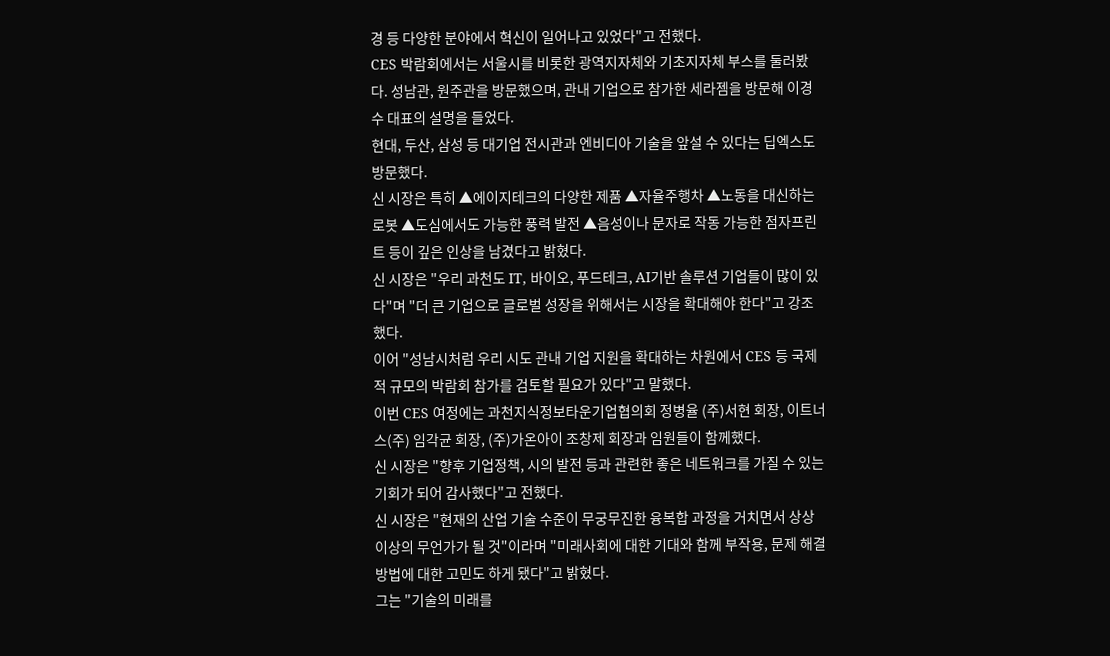경 등 다양한 분야에서 혁신이 일어나고 있었다"고 전했다.
CES 박람회에서는 서울시를 비롯한 광역지자체와 기초지자체 부스를 둘러봤다. 성남관, 원주관을 방문했으며, 관내 기업으로 참가한 세라젬을 방문해 이경수 대표의 설명을 들었다.
현대, 두산, 삼성 등 대기업 전시관과 엔비디아 기술을 앞설 수 있다는 딥엑스도 방문했다.
신 시장은 특히 ▲에이지테크의 다양한 제품 ▲자율주행차 ▲노동을 대신하는 로봇 ▲도심에서도 가능한 풍력 발전 ▲음성이나 문자로 작동 가능한 점자프린트 등이 깊은 인상을 남겼다고 밝혔다.
신 시장은 "우리 과천도 IT, 바이오, 푸드테크, AI기반 솔루션 기업들이 많이 있다"며 "더 큰 기업으로 글로벌 성장을 위해서는 시장을 확대해야 한다"고 강조했다.
이어 "성남시처럼 우리 시도 관내 기업 지원을 확대하는 차원에서 CES 등 국제적 규모의 박람회 참가를 검토할 필요가 있다"고 말했다.
이번 CES 여정에는 과천지식정보타운기업협의회 정병율 (주)서현 회장, 이트너스(주) 임각균 회장, (주)가온아이 조창제 회장과 임원들이 함께했다.
신 시장은 "향후 기업정책, 시의 발전 등과 관련한 좋은 네트워크를 가질 수 있는 기회가 되어 감사했다"고 전했다.
신 시장은 "현재의 산업 기술 수준이 무궁무진한 융복합 과정을 거치면서 상상 이상의 무언가가 될 것"이라며 "미래사회에 대한 기대와 함께 부작용, 문제 해결방법에 대한 고민도 하게 됐다"고 밝혔다.
그는 "기술의 미래를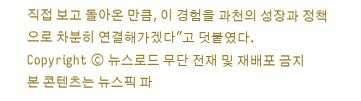직접 보고 돌아온 만큼, 이 경험을 과천의 성장과 정책으로 차분히 연결해가겠다"고 덧붙였다.
Copyright ⓒ 뉴스로드 무단 전재 및 재배포 금지
본 콘텐츠는 뉴스픽 파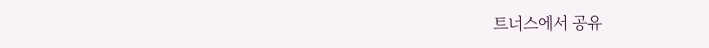트너스에서 공유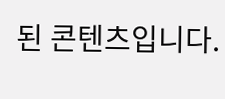된 콘텐츠입니다.